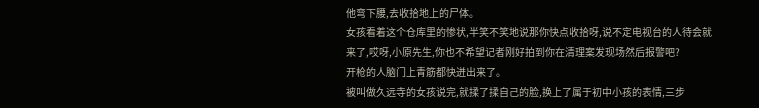他弯下腰,去收拾地上的尸体。
女孩看着这个仓库里的惨状,半笑不笑地说那你快点收拾呀,说不定电视台的人待会就来了,哎呀,小原先生,你也不希望记者刚好拍到你在清理案发现场然后报警吧?
开枪的人脑门上青筋都快迸出来了。
被叫做久远寺的女孩说完,就揉了揉自己的脸,换上了属于初中小孩的表情,三步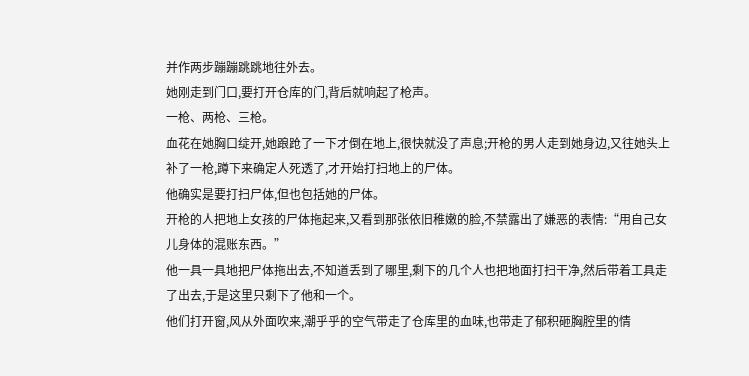并作两步蹦蹦跳跳地往外去。
她刚走到门口,要打开仓库的门,背后就响起了枪声。
一枪、两枪、三枪。
血花在她胸口绽开,她踉跄了一下才倒在地上,很快就没了声息;开枪的男人走到她身边,又往她头上补了一枪,蹲下来确定人死透了,才开始打扫地上的尸体。
他确实是要打扫尸体,但也包括她的尸体。
开枪的人把地上女孩的尸体拖起来,又看到那张依旧稚嫩的脸,不禁露出了嫌恶的表情:“用自己女儿身体的混账东西。”
他一具一具地把尸体拖出去,不知道丢到了哪里,剩下的几个人也把地面打扫干净,然后带着工具走了出去,于是这里只剩下了他和一个。
他们打开窗,风从外面吹来,潮乎乎的空气带走了仓库里的血味,也带走了郁积砸胸腔里的情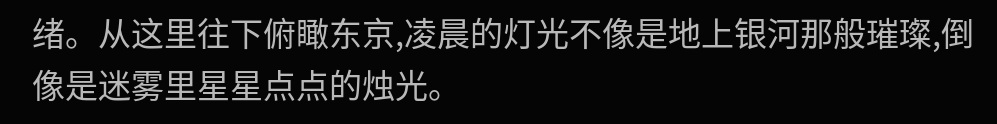绪。从这里往下俯瞰东京,凌晨的灯光不像是地上银河那般璀璨,倒像是迷雾里星星点点的烛光。